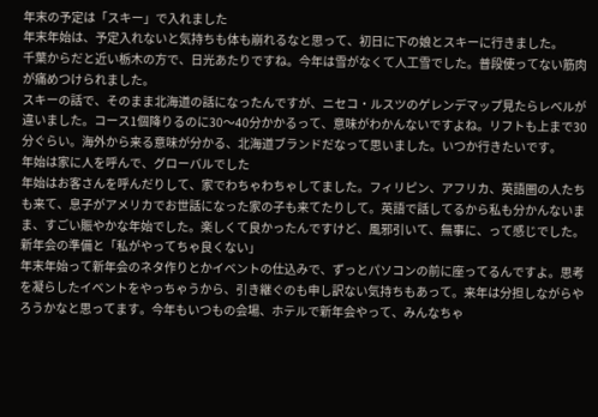年末の予定は「スキー」で入れました
年末年始は、予定入れないと気持ちも体も崩れるなと思って、初日に下の娘とスキーに行きました。
千葉からだと近い栃木の方で、日光あたりですね。今年は雪がなくて人工雪でした。普段使ってない筋肉が痛めつけられました。
スキーの話で、そのまま北海道の話になったんですが、ニセコ・ルスツのゲレンデマップ見たらレベルが違いました。コース1個降りるのに30〜40分かかるって、意味がわかんないですよね。リフトも上まで30分ぐらい。海外から来る意味が分かる、北海道ブランドだなって思いました。いつか行きたいです。
年始は家に人を呼んで、グローバルでした
年始はお客さんを呼んだりして、家でわちゃわちゃしてました。フィリピン、アフリカ、英語圏の人たちも来て、息子がアメリカでお世話になった家の子も来てたりして。英語で話してるから私も分かんないまま、すごい賑やかな年始でした。楽しくて良かったんですけど、風邪引いて、無事に、って感じでした。
新年会の準備と「私がやってちゃ良くない」
年末年始って新年会のネタ作りとかイベントの仕込みで、ずっとパソコンの前に座ってるんですよ。思考を凝らしたイベントをやっちゃうから、引き継ぐのも申し訳ない気持ちもあって。来年は分担しながらやろうかなと思ってます。今年もいつもの会場、ホテルで新年会やって、みんなちゃ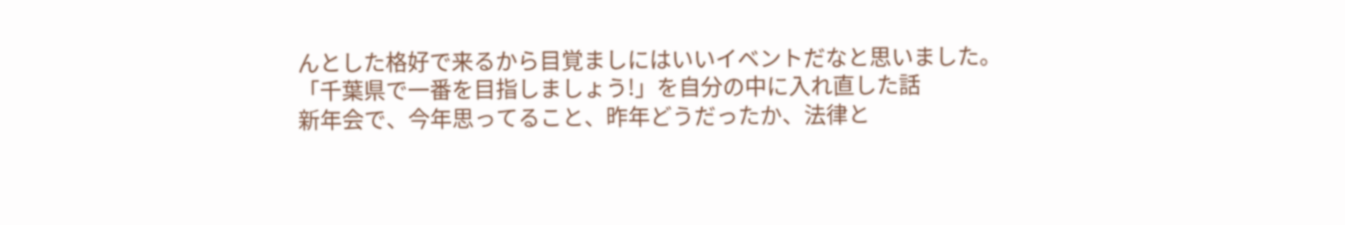んとした格好で来るから目覚ましにはいいイベントだなと思いました。
「千葉県で一番を目指しましょう!」を自分の中に入れ直した話
新年会で、今年思ってること、昨年どうだったか、法律と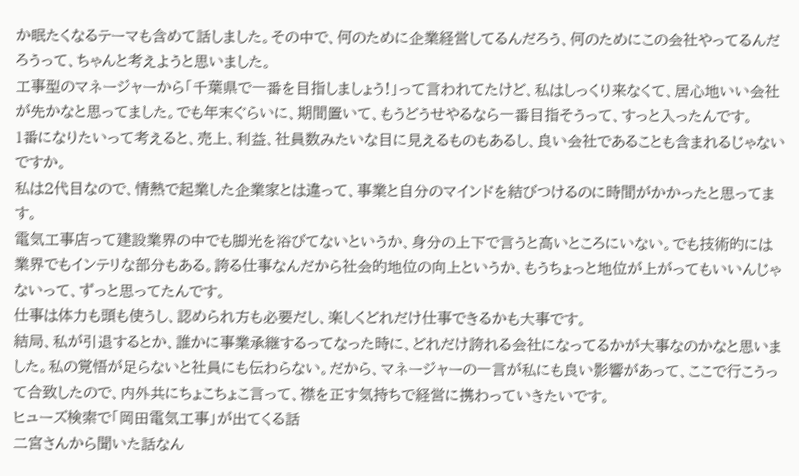か眠たくなるテーマも含めて話しました。その中で、何のために企業経営してるんだろう、何のためにこの会社やってるんだろうって、ちゃんと考えようと思いました。
工事型のマネージャーから「千葉県で一番を目指しましょう!」って言われてたけど、私はしっくり来なくて、居心地いい会社が先かなと思ってました。でも年末ぐらいに、期間置いて、もうどうせやるなら一番目指そうって、すっと入ったんです。
1番になりたいって考えると、売上、利益、社員数みたいな目に見えるものもあるし、良い会社であることも含まれるじゃないですか。
私は2代目なので、情熱で起業した企業家とは違って、事業と自分のマインドを結びつけるのに時間がかかったと思ってます。
電気工事店って建設業界の中でも脚光を浴びてないというか、身分の上下で言うと高いところにいない。でも技術的には業界でもインテリな部分もある。誇る仕事なんだから社会的地位の向上というか、もうちょっと地位が上がってもいいんじゃないって、ずっと思ってたんです。
仕事は体力も頭も使うし、認められ方も必要だし、楽しくどれだけ仕事できるかも大事です。
結局、私が引退するとか、誰かに事業承継するってなった時に、どれだけ誇れる会社になってるかが大事なのかなと思いました。私の覚悟が足らないと社員にも伝わらない。だから、マネージャーの一言が私にも良い影響があって、ここで行こうって合致したので、内外共にちょこちょこ言って、襟を正す気持ちで経営に携わっていきたいです。
ヒューズ検索で「岡田電気工事」が出てくる話
二宮さんから聞いた話なん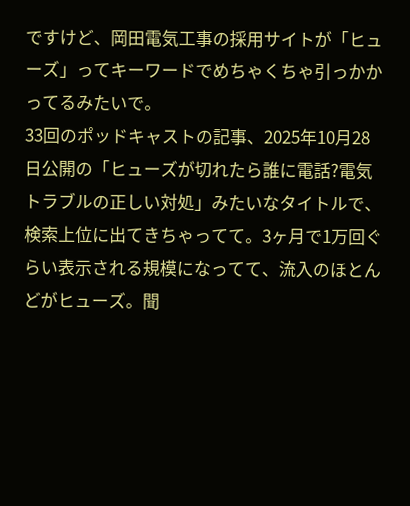ですけど、岡田電気工事の採用サイトが「ヒューズ」ってキーワードでめちゃくちゃ引っかかってるみたいで。
33回のポッドキャストの記事、2025年10月28日公開の「ヒューズが切れたら誰に電話?電気トラブルの正しい対処」みたいなタイトルで、検索上位に出てきちゃってて。3ヶ月で1万回ぐらい表示される規模になってて、流入のほとんどがヒューズ。聞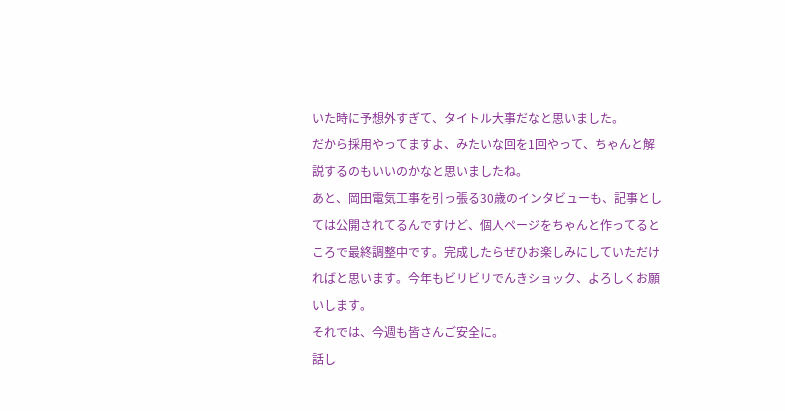いた時に予想外すぎて、タイトル大事だなと思いました。
だから採用やってますよ、みたいな回を1回やって、ちゃんと解説するのもいいのかなと思いましたね。
あと、岡田電気工事を引っ張る30歳のインタビューも、記事としては公開されてるんですけど、個人ページをちゃんと作ってるところで最終調整中です。完成したらぜひお楽しみにしていただければと思います。今年もビリビリでんきショック、よろしくお願いします。
それでは、今週も皆さんご安全に。
話し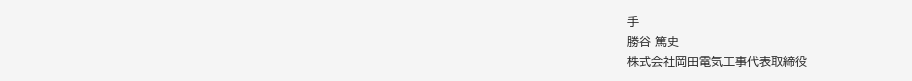手
勝谷 篤史
株式会社岡田電気工事代表取締役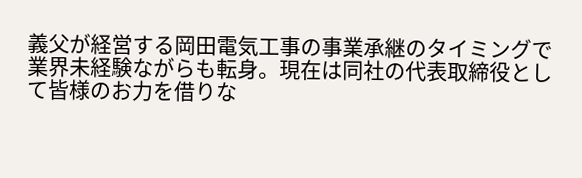義父が経営する岡田電気工事の事業承継のタイミングで業界未経験ながらも転身。現在は同社の代表取締役として皆様のお力を借りな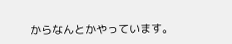からなんとかやっています。